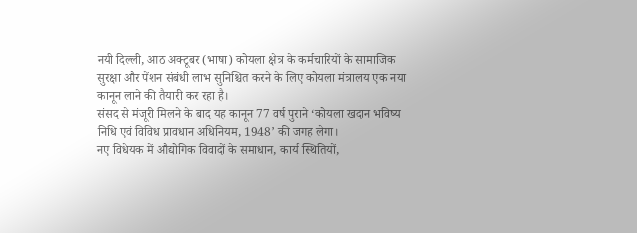नयी दिल्ली, आठ अक्टूबर (भाषा) कोयला क्षेत्र के कर्मचारियों के सामाजिक सुरक्षा और पेंशन संबंधी लाभ सुनिश्चित करने के लिए कोयला मंत्रालय एक नया कानून लाने की तैयारी कर रहा है।
संसद से मंजूरी मिलने के बाद यह कानून 77 वर्ष पुराने ‘कोयला खदान भविष्य निधि एवं विविध प्रावधान अधिनियम, 1948’ की जगह लेगा।
नए विधेयक में औद्योगिक विवादों के समाधान, कार्य स्थितियों,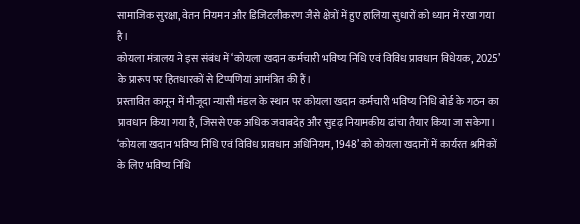सामाजिक सुरक्षा, वेतन नियमन और डिजिटलीकरण जैसे क्षेत्रों में हुए हालिया सुधारों को ध्यान में रखा गया है।
कोयला मंत्रालय ने इस संबंध में ‘कोयला खदान कर्मचारी भविष्य निधि एवं विविध प्रावधान विधेयक, 2025’ के प्रारूप पर हितधारकों से टिप्पणियां आमंत्रित की हैं।
प्रस्तावित कानून में मौजूदा न्यासी मंडल के स्थान पर कोयला खदान कर्मचारी भविष्य निधि बोर्ड के गठन का प्रावधान किया गया है, जिससे एक अधिक जवाबदेह और सुदृढ़ नियामकीय ढांचा तैयार किया जा सकेगा।
‘कोयला खदान भविष्य निधि एवं विविध प्रावधान अधिनियम, 1948’ को कोयला खदानों में कार्यरत श्रमिकों के लिए भविष्य निधि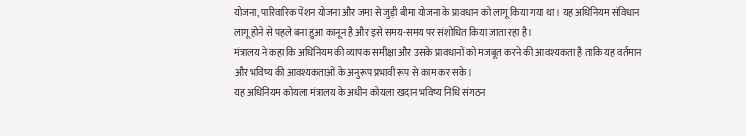योजना, पारिवारिक पेंशन योजना और जमा से जुड़ी बीमा योजना के प्रावधान को लागू किया गया था। यह अधिनियम संविधान लागू होने से पहले बना हुआ कानून है और इसे समय-समय पर संशोधित किया जाता रहा है।
मंत्रालय ने कहा कि अधिनियम की व्यापक समीक्षा और उसके प्रावधानों को मजबूत करने की आवश्यकता है ताकि यह वर्तमान और भविष्य की आवश्यकताओं के अनुरूप प्रभावी रूप से काम कर सके।
यह अधिनियम कोयला मंत्रालय के अधीन कोयला खदान भविष्य निधि संगठन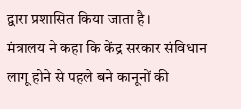द्वारा प्रशासित किया जाता है।
मंत्रालय ने कहा कि केंद्र सरकार संविधान लागू होने से पहले बने कानूनों की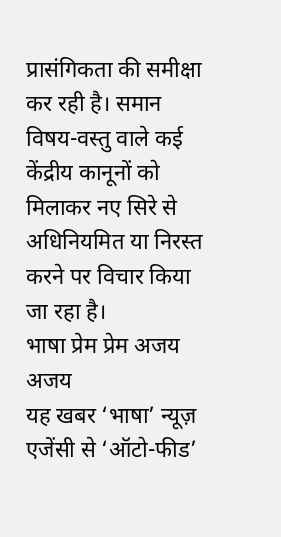प्रासंगिकता की समीक्षा कर रही है। समान विषय-वस्तु वाले कई केंद्रीय कानूनों को मिलाकर नए सिरे से अधिनियमित या निरस्त करने पर विचार किया जा रहा है।
भाषा प्रेम प्रेम अजय
अजय
यह खबर ‘भाषा’ न्यूज़ एजेंसी से ‘ऑटो-फीड’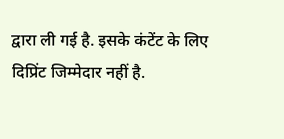द्वारा ली गई है. इसके कंटेंट के लिए दिप्रिंट जिम्मेदार नहीं है.